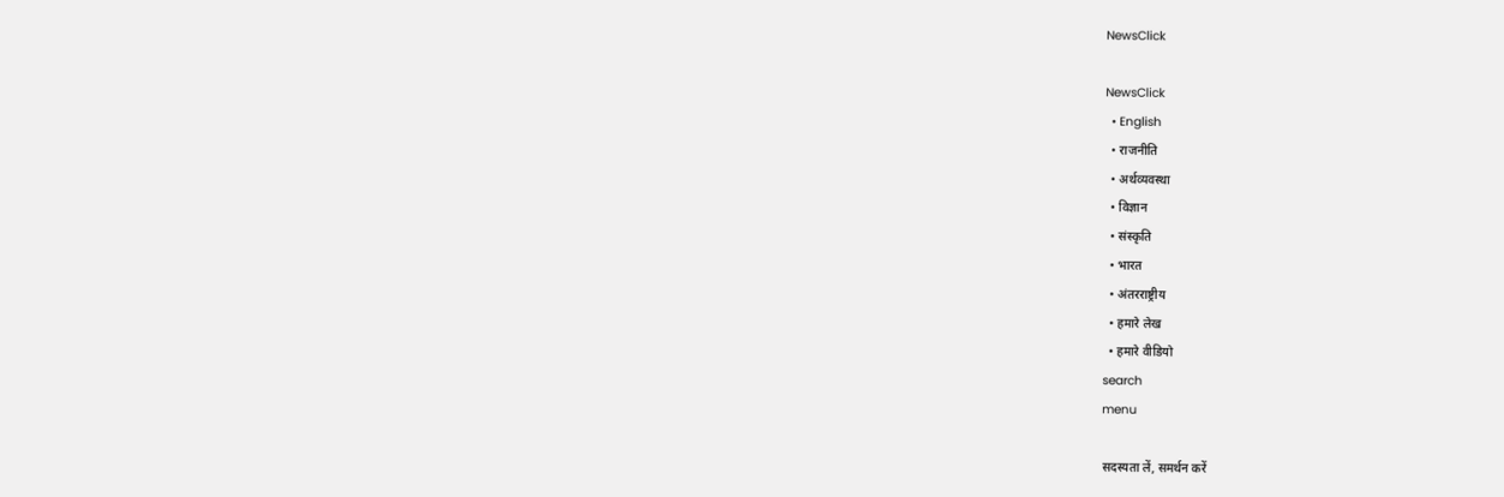NewsClick

NewsClick
  • English
  • राजनीति
  • अर्थव्यवस्था
  • विज्ञान
  • संस्कृति
  • भारत
  • अंतरराष्ट्रीय
  • हमारे लेख
  • हमारे वीडियो
search
menu

सदस्यता लें, समर्थन करें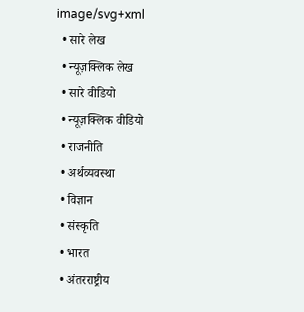image/svg+xml
  • सारे लेख
  • न्यूज़क्लिक लेख
  • सारे वीडियो
  • न्यूज़क्लिक वीडियो
  • राजनीति
  • अर्थव्यवस्था
  • विज्ञान
  • संस्कृति
  • भारत
  • अंतरराष्ट्रीय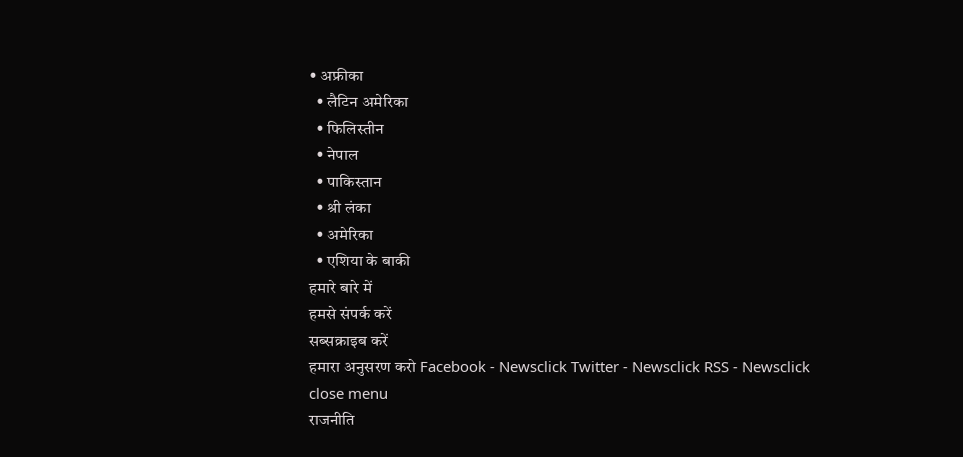• अफ्रीका
  • लैटिन अमेरिका
  • फिलिस्तीन
  • नेपाल
  • पाकिस्तान
  • श्री लंका
  • अमेरिका
  • एशिया के बाकी
हमारे बारे में
हमसे संपर्क करें
सब्सक्राइब करें
हमारा अनुसरण करो Facebook - Newsclick Twitter - Newsclick RSS - Newsclick
close menu
राजनीति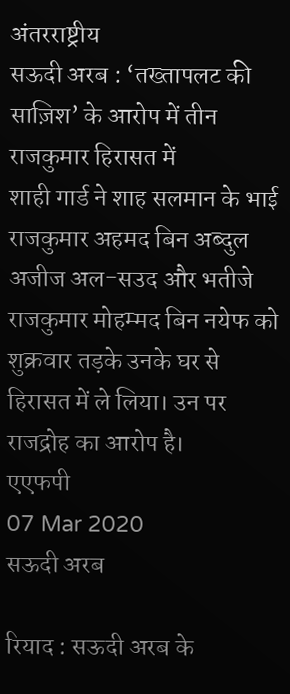अंतरराष्ट्रीय
सऊदी अरब : ‘तख्तापलट की साज़िश’ के आरोप में तीन राजकुमार हिरासत में
शाही गार्ड ने शाह सलमान के भाई राजकुमार अहमद बिन अब्दुल अजीज अल-सउद और भतीजे राजकुमार मोहम्मद बिन नयेफ को शुक्रवार तड़के उनके घर से हिरासत में ले लिया। उन पर राजद्रोह का आरोप है।
एएफपी
07 Mar 2020
सऊदी अरब

रियाद : सऊदी अरब के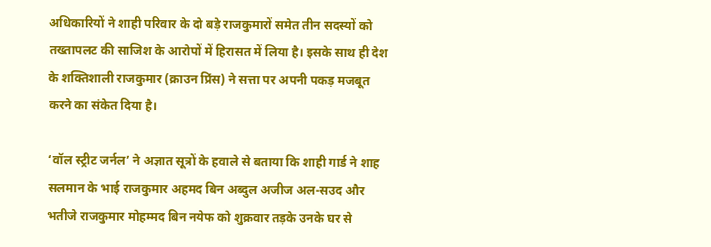अधिकारियों ने शाही परिवार के दो बड़े राजकुमारों समेत तीन सदस्यों को तख्तापलट की साजिश के आरोपों में हिरासत में लिया है। इसके साथ ही देश के शक्तिशाली राजकुमार (क्राउन प्रिंस) ने सत्ता पर अपनी पकड़ मजबूत करने का संकेत दिया है।

‘वॉल स्ट्रीट जर्नल’ ने अज्ञात सूत्रों के हवाले से बताया कि शाही गार्ड ने शाह सलमान के भाई राजकुमार अहमद बिन अब्दुल अजीज अल-सउद और भतीजे राजकुमार मोहम्मद बिन नयेफ को शुक्रवार तड़के उनके घर से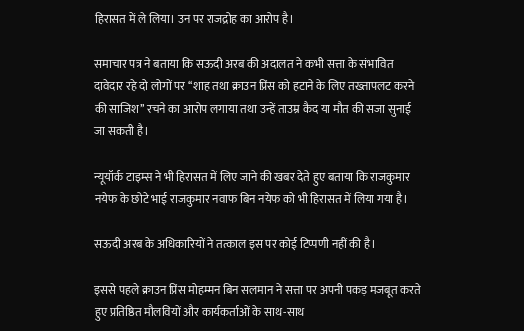हिरासत में ले लिया। उन पर राजद्रोह का आरोप है।

समाचार पत्र ने बताया कि सऊदी अरब की अदालत ने कभी सत्ता के संभावित दावेदार रहे दो लोगों पर ‘‘शाह तथा क्राउन प्रिंस को हटाने के लिए तख्तापलट करने की साजिश’’ रचने का आरोप लगाया तथा उन्हें ताउम्र कैद या मौत की सजा सुनाई जा सकती है।

न्यूयॉर्क टाइम्स ने भी हिरासत में लिए जाने की खबर देते हुए बताया कि राजकुमार नयेफ के छोटे भाई राजकुमार नवाफ बिन नयेफ को भी हिरासत में लिया गया है।

सऊदी अरब के अधिकारियों ने तत्काल इस पर कोई टिप्पणी नहीं की है।

इससे पहले क्राउन प्रिंस मोहम्मन बिन सलमान ने सत्ता पर अपनी पकड़ मजबूत करते हुए प्रतिष्ठित मौलवियों और कार्यकर्ताओं के साथ-साथ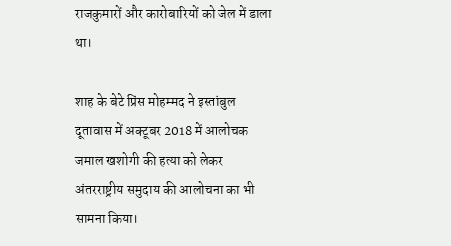राजकुमारों और कारोबारियों को जेल में डाला था।

शाह के बेटे प्रिंस मोहम्मद ने इस्तांबुल दूतावास में अक्टूबर 2018 में आलोचक जमाल खशोगी की हत्या को लेकर अंतरराष्ट्रीय समुदाय की आलोचना का भी सामना किया।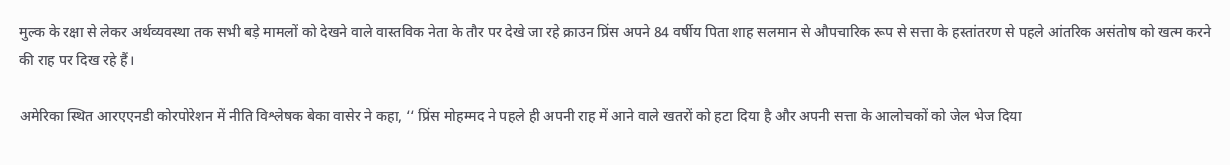मुल्क के रक्षा से लेकर अर्थव्यवस्था तक सभी बड़े मामलों को देखने वाले वास्तविक नेता के तौर पर देखे जा रहे क्राउन प्रिंस अपने 84 वर्षीय पिता शाह सलमान से औपचारिक रूप से सत्ता के हस्तांतरण से पहले आंतरिक असंतोष को खत्म करने की राह पर दिख रहे हैं।

अमेरिका स्थित आरएएनडी कोरपोरेशन में नीति विश्लेषक बेका वासेर ने कहा, ‘‘ प्रिंस मोहम्मद ने पहले ही अपनी राह में आने वाले खतरों को हटा दिया है और अपनी सत्ता के आलोचकों को जेल भेज दिया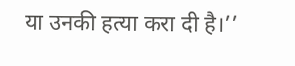या उनकी हत्या करा दी है।’’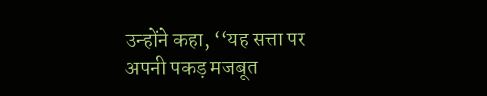उन्होंने कहा, ‘‘यह सत्ता पर अपनी पकड़ मजबूत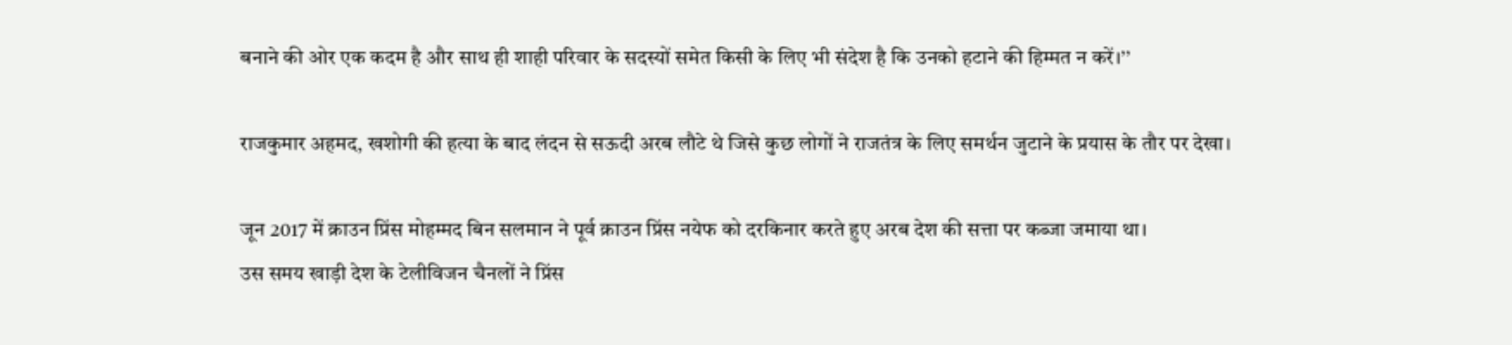बनाने की ओर एक कदम है और साथ ही शाही परिवार के सदस्यों समेत किसी के लिए भी संदेश है कि उनको हटाने की हिम्मत न करें।’’

राजकुमार अहमद, खशोगी की हत्या के बाद लंदन से सऊदी अरब लौटे थे जिसे कुछ लोगों ने राजतंत्र के लिए समर्थन जुटाने के प्रयास के तौर पर देखा।

जून 2017 में क्राउन प्रिंस मोहम्मद बिन सलमान ने पूर्व क्राउन प्रिंस नयेफ को दरकिनार करते हुए अरब देश की सत्ता पर कब्जा जमाया था।
उस समय खाड़ी देश के टेलीविजन चैनलों ने प्रिंस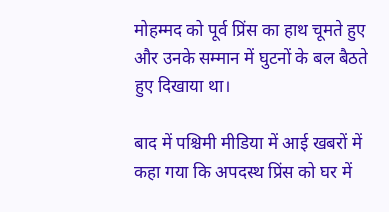मोहम्मद को पूर्व प्रिंस का हाथ चूमते हुए और उनके सम्मान में घुटनों के बल बैठते हुए दिखाया था।

बाद में पश्चिमी मीडिया में आई खबरों में कहा गया कि अपदस्थ प्रिंस को घर में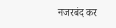नजरबंद कर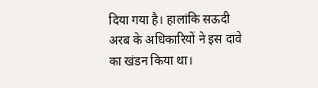दिया गया है। हालांकि सऊदी अरब के अधिकारियों ने इस दावे का खंडन किया था।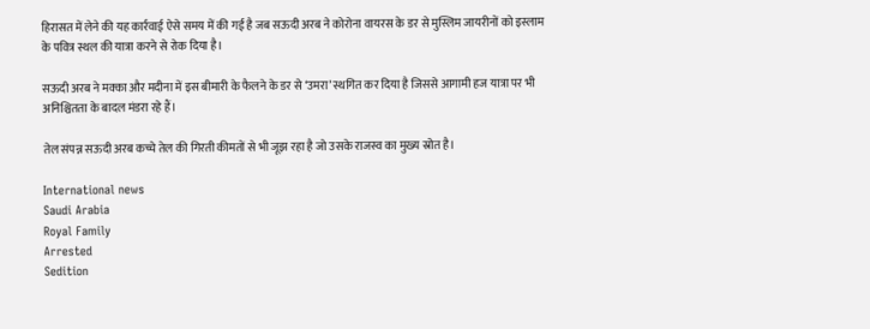हिरासत में लेने की यह कार्रवाई ऐसे समय में की गई है जब सऊदी अरब ने कोरोना वायरस के डर से मुस्लिम जायरीनों को इस्लाम के पवित्र स्थल की यात्रा करने से रोक दिया है।

सऊदी अरब ने मक्का और मदीना में इस बीमारी के फैलने के डर से ‘उमरा’ स्थगित कर दिया है जिससे आगामी हज यात्रा पर भी अनिश्चितता के बादल मंडरा रहे हैं।

तेल संपन्न सऊदी अरब कच्चे तेल की गिरती कीमतों से भी जूझ रहा है जो उसके राजस्व का मुख्य स्रोत है।

International news
Saudi Arabia
Royal Family
Arrested
Sedition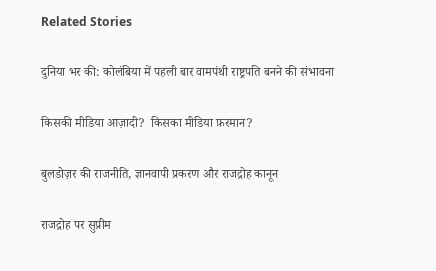Related Stories

दुनिया भर की: कोलंबिया में पहली बार वामपंथी राष्ट्रपति बनने की संभावना

किसकी मीडिया आज़ादी?  किसका मीडिया फ़रमान?

बुलडोज़र की राजनीति, ज्ञानवापी प्रकरण और राजद्रोह कानून

राजद्रोह पर सुप्रीम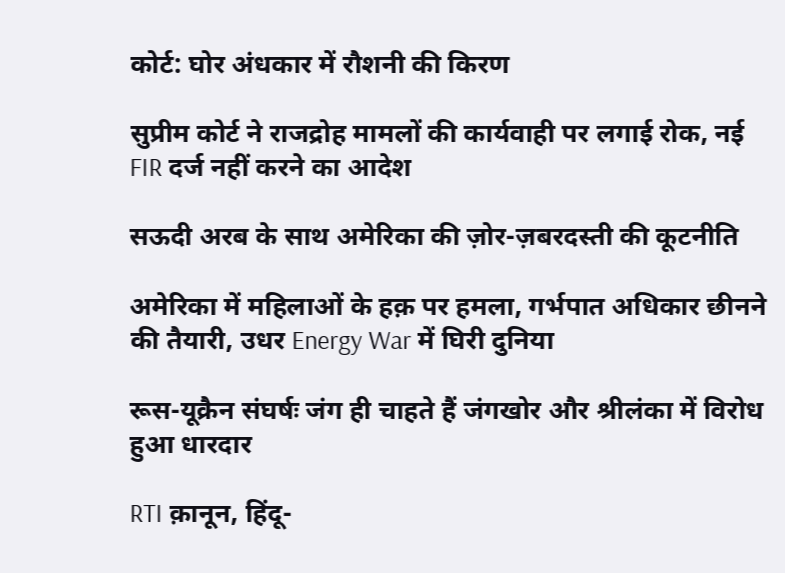कोर्ट: घोर अंधकार में रौशनी की किरण

सुप्रीम कोर्ट ने राजद्रोह मामलों की कार्यवाही पर लगाई रोक, नई FIR दर्ज नहीं करने का आदेश

सऊदी अरब के साथ अमेरिका की ज़ोर-ज़बरदस्ती की कूटनीति

अमेरिका में महिलाओं के हक़ पर हमला, गर्भपात अधिकार छीनने की तैयारी, उधर Energy War में घिरी दुनिया

रूस-यूक्रैन संघर्षः जंग ही चाहते हैं जंगखोर और श्रीलंका में विरोध हुआ धारदार

RTI क़ानून, हिंदू-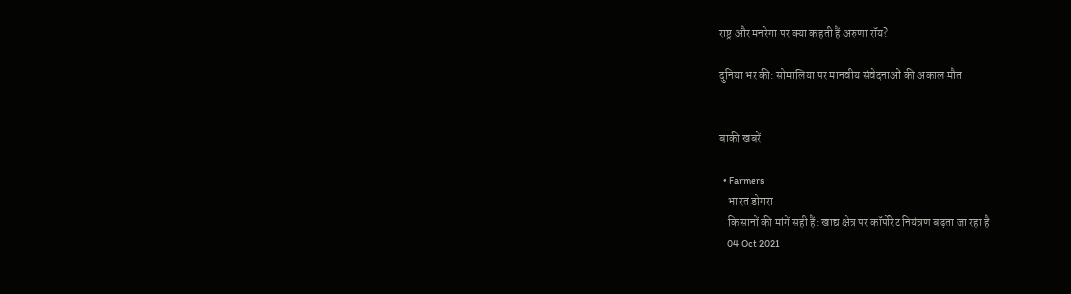राष्ट्र और मनरेगा पर क्या कहती हैं अरुणा रॉय?

दुनिया भर की: सोमालिया पर मानवीय संवेदनाओं की अकाल मौत


बाकी खबरें

  • Farmers
    भारत डोगरा
    किसानों की मांगें सही हैं: खाद्य क्षेत्र पर कॉर्पोरेट नियंत्रण बढ़ता जा रहा है
    04 Oct 2021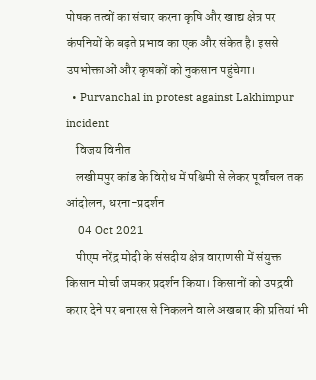पोषक तत्वों का संचार करना कृषि और खाद्य क्षेत्र पर कंपनियों के बढ़ते प्रभाव का एक और संकेत है। इससे उपभोक्ताओं और कृषकों को नुकसान पहुंचेगा।
  • Purvanchal in protest against Lakhimpur incident
    विजय विनीत
    लखीमपुर कांड के विरोध में पश्चिमी से लेकर पूर्वांचल तक आंदोलन, धरना-प्रदर्शन
    04 Oct 2021
    पीएम नरेंद्र मोदी के संसदीय क्षेत्र वाराणसी में संयुक्त किसान मोर्चा जमकर प्रदर्शन किया। किसानों को उपद्रवी करार देने पर बनारस से निकलने वाले अखबार की प्रतियां भी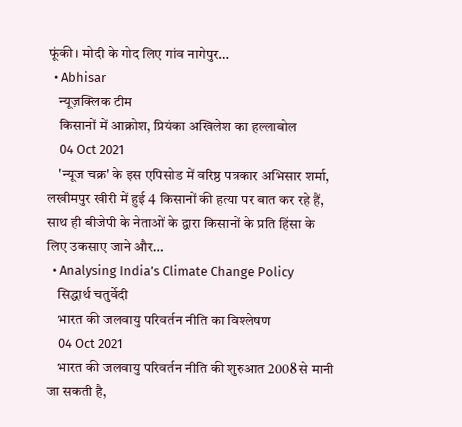फूंकी। मोदी के गोद लिए गांव नागेपुर…
  • Abhisar
    न्यूज़क्लिक टीम
    किसानों में आक्रोश, प्रियंका अखिलेश का हल्लाबोल
    04 Oct 2021
    'न्यूज चक्र' के इस एपिसोड में वरिष्ठ पत्रकार अभिसार शर्मा, लखीमपुर खीरी में हुई 4 किसानों की हत्या पर बात कर रहे हैं, साथ ही बीजेपी के नेताओं के द्वारा किसानों के प्रति हिंसा के लिए उकसाए जाने और…
  • Analysing India’s Climate Change Policy
    सिद्धार्थ चतुर्वेदी
    भारत की जलवायु परिवर्तन नीति का विश्लेषण
    04 Oct 2021
    भारत की जलवायु परिवर्तन नीति की शुरुआत 2008 से मानी जा सकती है,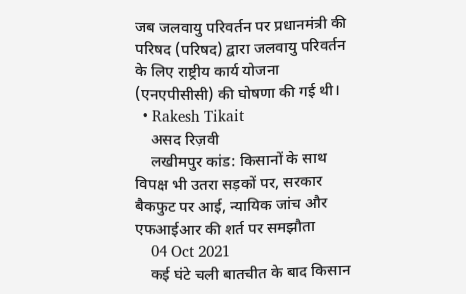जब जलवायु परिवर्तन पर प्रधानमंत्री की परिषद (परिषद) द्वारा जलवायु परिवर्तन के लिए राष्ट्रीय कार्य योजना (एनएपीसीसी) की घोषणा की गई थी।
  • Rakesh Tikait
    असद रिज़वी
    लखीमपुर कांड: किसानों के साथ विपक्ष भी उतरा सड़कों पर, सरकार बैकफुट पर आई, न्यायिक जांच और एफआईआर की शर्त पर समझौता
    04 Oct 2021
    कई घंटे चली बातचीत के बाद किसान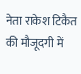नेता राकेश टिकैत की मौजूदगी में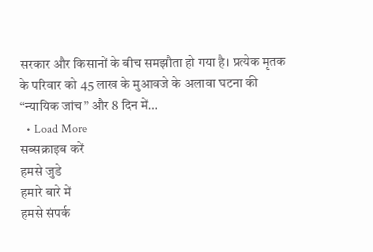सरकार और किसानों के बीच समझौता हो गया है। प्रत्येक मृतक के परिवार को 45 लाख के मुआवजे के अलावा घटना की “न्यायिक जांच” और 8 दिन में…
  • Load More
सब्सक्राइब करें
हमसे जुडे
हमारे बारे में
हमसे संपर्क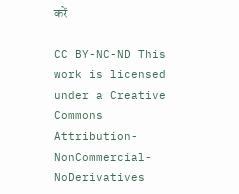करें

CC BY-NC-ND This work is licensed under a Creative Commons Attribution-NonCommercial-NoDerivatives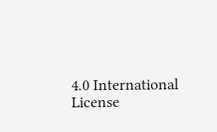4.0 International License